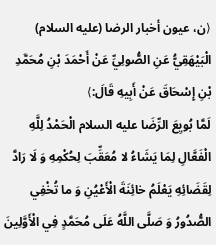⟨ن، عيون أخبار الرضا (عليه السلام) الْبَيْهَقِيُّ عَنِ الصُّولِيِّ عَنْ أَحْمَدَ بْنِ مُحَمَّدِ بْنِ إِسْحَاقَ عَنْ أَبِيهِ قَالَ:⟩
لَمَّا بُويِعَ الرِّضَا عليه السلام الْحَمْدُ لِلَّهِ الْفَعَّالِ لِمَا يَشَاءُ لا مُعَقِّبَ لِحُكْمِهِ وَ لَا رَادَّ لِقَضَائِهِ يَعْلَمُ خائِنَةَ الْأَعْيُنِ وَ ما تُخْفِي الصُّدُورُ وَ صَلَّى اللَّهُ عَلَى مُحَمَّدٍ فِي الْأَوَّلِينَ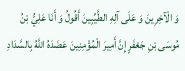وَ الْآخِرِينَ وَ عَلَى آلِهِ الطَّيِّبِينَ أَقُولُ وَ أَنَا عَلِيُّ بْنُ مُوسَى بْنِ جَعْفَرٍ إِنَّ أَمِيرَ الْمُؤْمِنِينَ عَضَدَهُ اللَّهُ بِالسَّدَادِ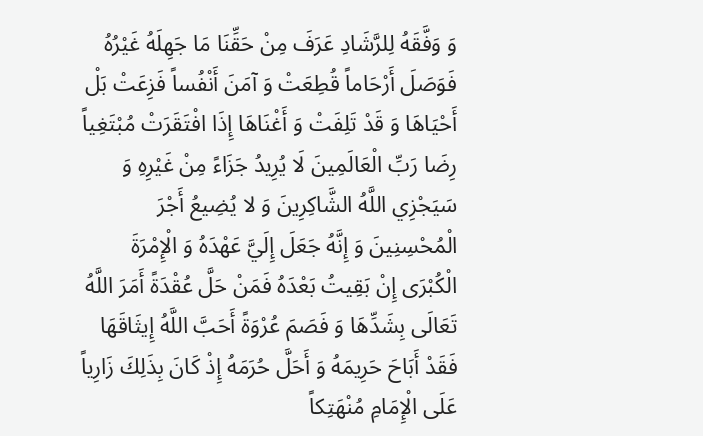وَ وَفَّقَهُ لِلرَّشَادِ عَرَفَ مِنْ حَقِّنَا مَا جَهِلَهُ غَيْرُهُ فَوَصَلَ أَرْحَاماً قُطِعَتْ وَ آمَنَ أَنْفُساً فَزِعَتْ بَلْ أَحْيَاهَا وَ قَدْ تَلِفَتْ وَ أَغْنَاهَا إِذَا افْتَقَرَتْ مُبْتَغِياً رِضَا رَبِّ الْعَالَمِينَ لَا يُرِيدُ جَزَاءً مِنْ غَيْرِهِ وَ سَيَجْزِي اللَّهُ الشَّاكِرِينَ وَ لا يُضِيعُ أَجْرَ الْمُحْسِنِينَ وَ إِنَّهُ جَعَلَ إِلَيَّ عَهْدَهُ وَ الْإِمْرَةَ الْكُبْرَى إِنْ بَقِيتُ بَعْدَهُ فَمَنْ حَلَّ عُقْدَةً أَمَرَ اللَّهُ تَعَالَى بِشَدِّهَا وَ فَصَمَ عُرْوَةً أَحَبَّ اللَّهُ إِيثَاقَهَا فَقَدْ أَبَاحَ حَرِيمَهُ وَ أَحَلَّ حُرَمَهُ إِذْ كَانَ بِذَلِكَ زَارِياً عَلَى الْإِمَامِ مُنْهَتِكاً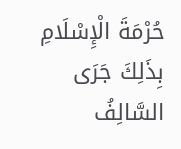حُرْمَةَ الْإِسْلَامِ بِذَلِكَ جَرَى السَّالِفُ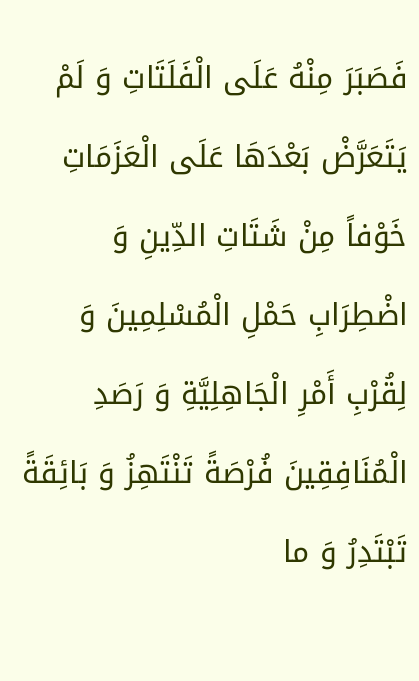فَصَبَرَ مِنْهُ عَلَى الْفَلَتَاتِ وَ لَمْ يَتَعَرَّضْ بَعْدَهَا عَلَى الْعَزَمَاتِ خَوْفاً مِنْ شَتَاتِ الدِّينِ وَ اضْطِرَابِ حَمْلِ الْمُسْلِمِينَ وَ لِقُرْبِ أَمْرِ الْجَاهِلِيَّةِ وَ رَصَدِ الْمُنَافِقِينَ فُرْصَةً تَنْتَهِزُ وَ بَائِقَةً تَبْتَدِرُ وَ ما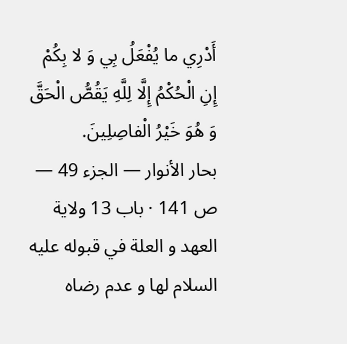أَدْرِي ما يُفْعَلُ بِي وَ لا بِكُمْ إِنِ الْحُكْمُ إِلَّا لِلَّهِ يَقُصُّ الْحَقَّ وَ هُوَ خَيْرُ الْفاصِلِينَ.
بحار الأنوار — الجزء 49 — ص 141 · باب 13 ولاية العهد و العلة في قبوله عليه السلام لها و عدم رضاه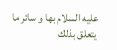عليه السلام بها و سائر ما يتعلق بذلك